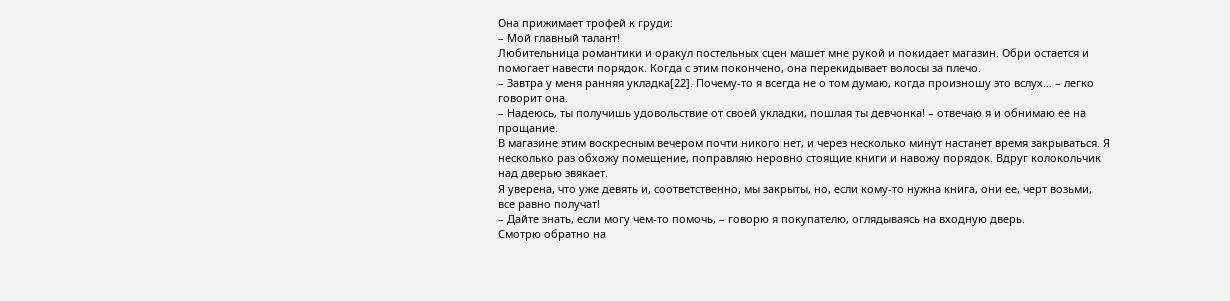Она прижимает трофей к груди:
– Мой главный талант!
Любительница романтики и оракул постельных сцен машет мне рукой и покидает магазин. Обри остается и помогает навести порядок. Когда с этим покончено, она перекидывает волосы за плечо.
– Завтра у меня ранняя укладка[22]. Почему-то я всегда не о том думаю, когда произношу это вслух… – легко говорит она.
– Надеюсь, ты получишь удовольствие от своей укладки, пошлая ты девчонка! – отвечаю я и обнимаю ее на прощание.
В магазине этим воскресным вечером почти никого нет, и через несколько минут настанет время закрываться. Я несколько раз обхожу помещение, поправляю неровно стоящие книги и навожу порядок. Вдруг колокольчик над дверью звякает.
Я уверена, что уже девять и, соответственно, мы закрыты, но, если кому-то нужна книга, они ее, черт возьми, все равно получат!
– Дайте знать, если могу чем-то помочь, – говорю я покупателю, оглядываясь на входную дверь.
Смотрю обратно на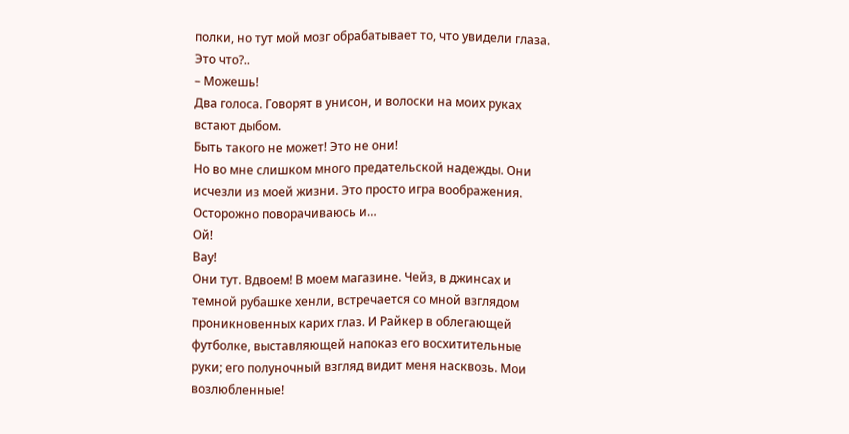полки, но тут мой мозг обрабатывает то, что увидели глаза.
Это что?..
– Можешь!
Два голоса. Говорят в унисон, и волоски на моих руках встают дыбом.
Быть такого не может! Это не они!
Но во мне слишком много предательской надежды. Они исчезли из моей жизни. Это просто игра воображения. Осторожно поворачиваюсь и…
Ой!
Вау!
Они тут. Вдвоем! В моем магазине. Чейз, в джинсах и темной рубашке хенли, встречается со мной взглядом проникновенных карих глаз. И Райкер в облегающей футболке, выставляющей напоказ его восхитительные руки; его полуночный взгляд видит меня насквозь. Мои возлюбленные!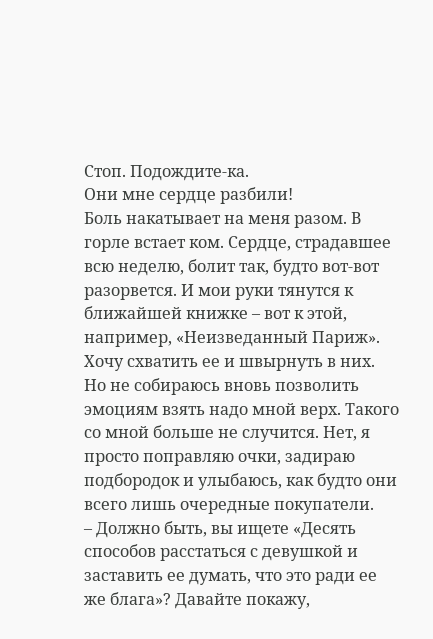Стоп. Подождите-ка.
Они мне сердце разбили!
Боль накатывает на меня разом. В горле встает ком. Сердце, страдавшее всю неделю, болит так, будто вот-вот разорвется. И мои руки тянутся к ближайшей книжке – вот к этой, например, «Неизведанный Париж». Хочу схватить ее и швырнуть в них.
Но не собираюсь вновь позволить эмоциям взять надо мной верх. Такого со мной больше не случится. Нет, я просто поправляю очки, задираю подбородок и улыбаюсь, как будто они всего лишь очередные покупатели.
– Должно быть, вы ищете «Десять способов расстаться с девушкой и заставить ее думать, что это ради ее же блага»? Давайте покажу,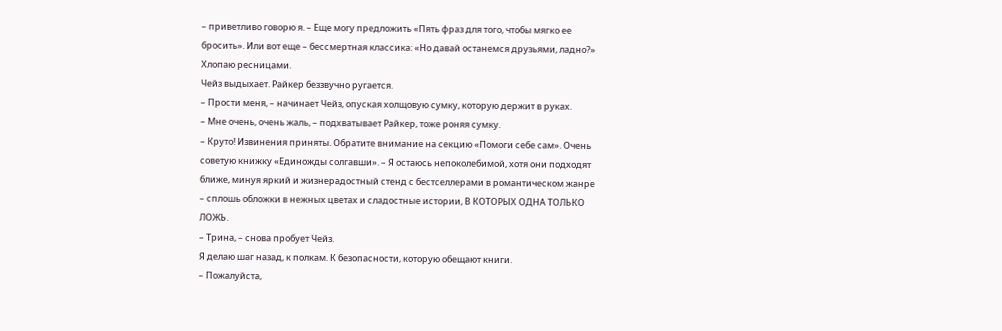– приветливо говорю я. – Еще могу предложить «Пять фраз для того, чтобы мягко ее бросить». Или вот еще – бессмертная классика: «Но давай останемся друзьями, ладно?»
Хлопаю ресницами.
Чейз выдыхает. Райкер беззвучно ругается.
– Прости меня, – начинает Чейз, опуская холщовую сумку, которую держит в руках.
– Мне очень, очень жаль, – подхватывает Райкер, тоже роняя сумку.
– Круто! Извинения приняты. Обратите внимание на секцию «Помоги себе сам». Очень советую книжку «Единожды солгавши». – Я остаюсь непоколебимой, хотя они подходят ближе, минуя яркий и жизнерадостный стенд с бестселлерами в романтическом жанре – сплошь обложки в нежных цветах и сладостные истории, В КОТОРЫХ ОДНА ТОЛЬКО ЛОЖЬ.
– Трина, – снова пробует Чейз.
Я делаю шаг назад, к полкам. К безопасности, которую обещают книги.
– Пожалуйста,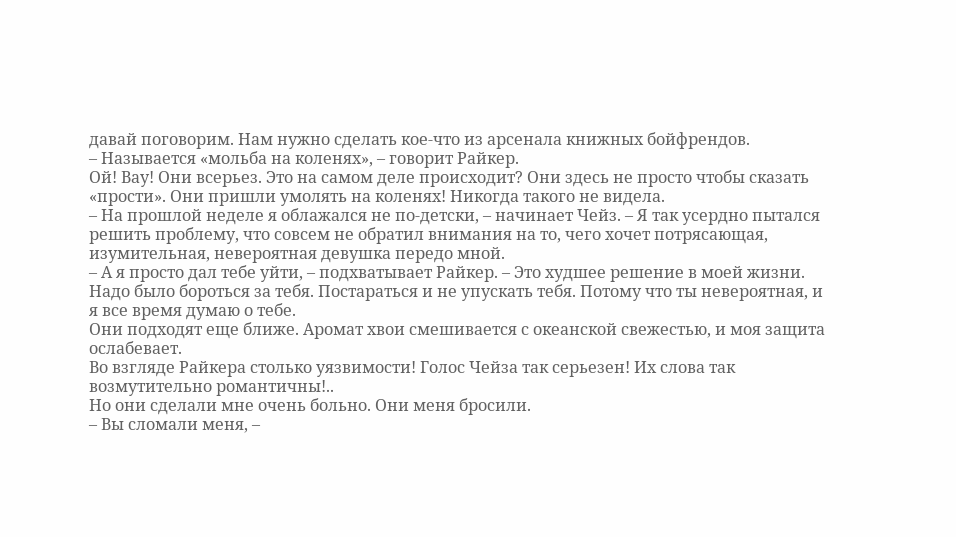давай поговорим. Нам нужно сделать кое-что из арсенала книжных бойфрендов.
– Называется «мольба на коленях», – говорит Райкер.
Ой! Вау! Они всерьез. Это на самом деле происходит? Они здесь не просто чтобы сказать «прости». Они пришли умолять на коленях! Никогда такого не видела.
– На прошлой неделе я облажался не по-детски, – начинает Чейз. – Я так усердно пытался решить проблему, что совсем не обратил внимания на то, чего хочет потрясающая, изумительная, невероятная девушка передо мной.
– А я просто дал тебе уйти, – подхватывает Райкер. – Это худшее решение в моей жизни. Надо было бороться за тебя. Постараться и не упускать тебя. Потому что ты невероятная, и я все время думаю о тебе.
Они подходят еще ближе. Аромат хвои смешивается с океанской свежестью, и моя защита ослабевает.
Во взгляде Райкера столько уязвимости! Голос Чейза так серьезен! Их слова так возмутительно романтичны!..
Но они сделали мне очень больно. Они меня бросили.
– Вы сломали меня, –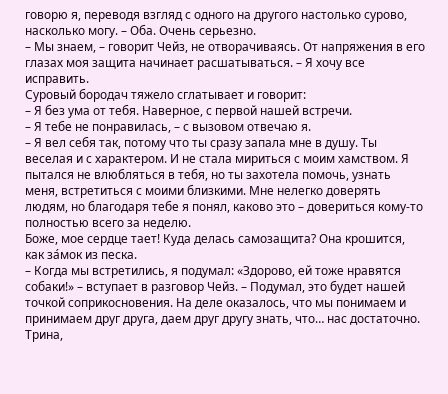говорю я, переводя взгляд с одного на другого настолько сурово, насколько могу. – Оба. Очень серьезно.
– Мы знаем, – говорит Чейз, не отворачиваясь. От напряжения в его глазах моя защита начинает расшатываться. – Я хочу все исправить.
Суровый бородач тяжело сглатывает и говорит:
– Я без ума от тебя. Наверное, с первой нашей встречи.
– Я тебе не понравилась, – с вызовом отвечаю я.
– Я вел себя так, потому что ты сразу запала мне в душу. Ты веселая и с характером. И не стала мириться с моим хамством. Я пытался не влюбляться в тебя, но ты захотела помочь, узнать меня, встретиться с моими близкими. Мне нелегко доверять людям, но благодаря тебе я понял, каково это – довериться кому-то полностью всего за неделю.
Боже, мое сердце тает! Куда делась самозащита? Она крошится, как за́мок из песка.
– Когда мы встретились, я подумал: «Здорово, ей тоже нравятся собаки!» – вступает в разговор Чейз. – Подумал, это будет нашей точкой соприкосновения. На деле оказалось, что мы понимаем и принимаем друг друга, даем друг другу знать, что… нас достаточно. Трина,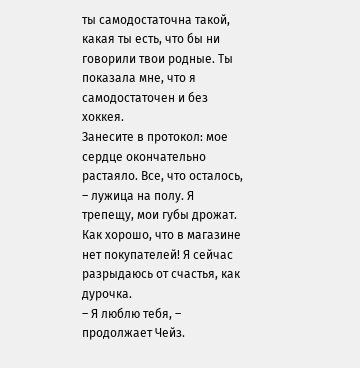ты самодостаточна такой, какая ты есть, что бы ни говорили твои родные. Ты показала мне, что я самодостаточен и без хоккея.
Занесите в протокол: мое сердце окончательно растаяло. Все, что осталось, – лужица на полу. Я трепещу, мои губы дрожат. Как хорошо, что в магазине нет покупателей! Я сейчас разрыдаюсь от счастья, как дурочка.
– Я люблю тебя, – продолжает Чейз.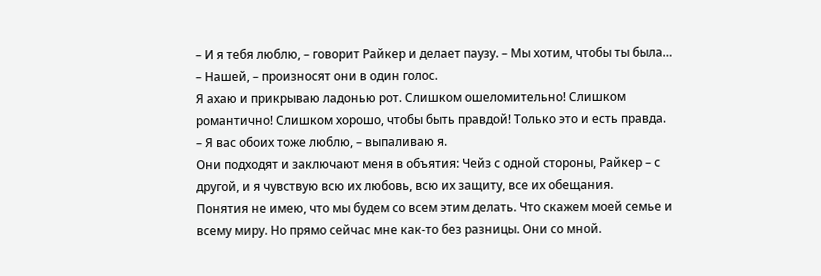– И я тебя люблю, – говорит Райкер и делает паузу. – Мы хотим, чтобы ты была…
– Нашей, – произносят они в один голос.
Я ахаю и прикрываю ладонью рот. Слишком ошеломительно! Слишком романтично! Слишком хорошо, чтобы быть правдой! Только это и есть правда.
– Я вас обоих тоже люблю, – выпаливаю я.
Они подходят и заключают меня в объятия: Чейз с одной стороны, Райкер – с другой, и я чувствую всю их любовь, всю их защиту, все их обещания.
Понятия не имею, что мы будем со всем этим делать. Что скажем моей семье и всему миру. Но прямо сейчас мне как-то без разницы. Они со мной.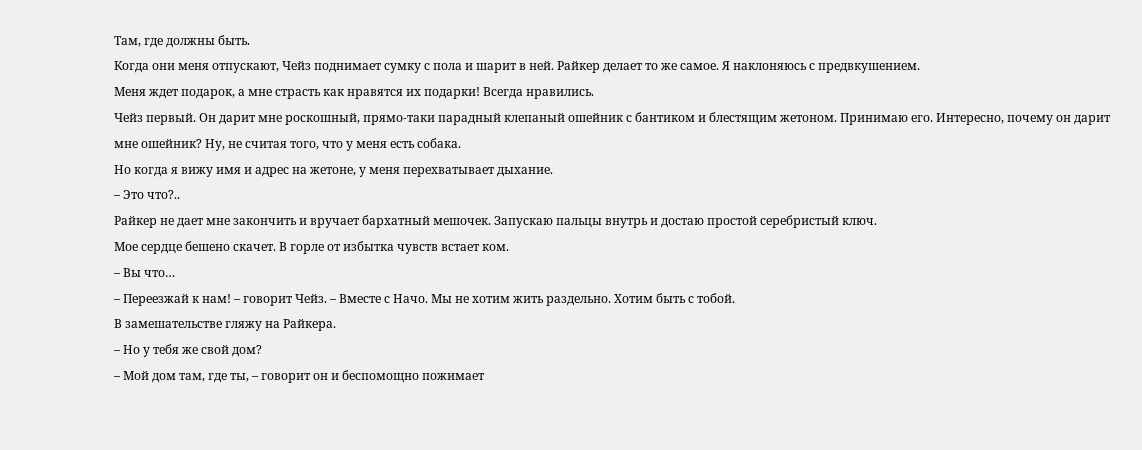Там, где должны быть.
Когда они меня отпускают, Чейз поднимает сумку с пола и шарит в ней. Райкер делает то же самое. Я наклоняюсь с предвкушением.
Меня ждет подарок, а мне страсть как нравятся их подарки! Всегда нравились.
Чейз первый. Он дарит мне роскошный, прямо-таки парадный клепаный ошейник с бантиком и блестящим жетоном. Принимаю его. Интересно, почему он дарит мне ошейник? Ну, не считая того, что у меня есть собака.
Но когда я вижу имя и адрес на жетоне, у меня перехватывает дыхание.
– Это что?..
Райкер не дает мне закончить и вручает бархатный мешочек. Запускаю пальцы внутрь и достаю простой серебристый ключ.
Мое сердце бешено скачет. В горле от избытка чувств встает ком.
– Вы что…
– Переезжай к нам! – говорит Чейз. – Вместе с Начо. Мы не хотим жить раздельно. Хотим быть с тобой.
В замешательстве гляжу на Райкера.
– Но у тебя же свой дом?
– Мой дом там, где ты, – говорит он и беспомощно пожимает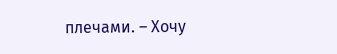плечами. – Хочу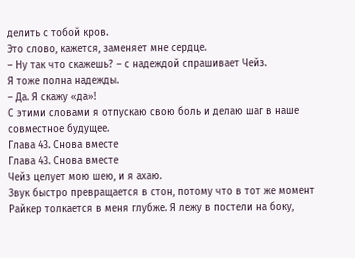делить с тобой кров.
Это слово, кажется, заменяет мне сердце.
– Ну так что скажешь? – с надеждой спрашивает Чейз.
Я тоже полна надежды.
– Да. Я скажу «да»!
С этими словами я отпускаю свою боль и делаю шаг в наше совместное будущее.
Глава 43. Снова вместе
Глава 43. Снова вместе
Чейз целует мою шею, и я ахаю.
Звук быстро превращается в стон, потому что в тот же момент Райкер толкается в меня глубже. Я лежу в постели на боку,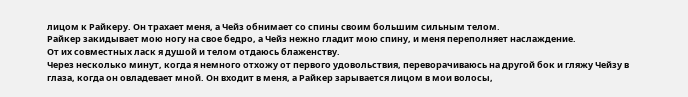лицом к Райкеру. Он трахает меня, а Чейз обнимает со спины своим большим сильным телом.
Райкер закидывает мою ногу на свое бедро, а Чейз нежно гладит мою спину, и меня переполняет наслаждение.
От их совместных ласк я душой и телом отдаюсь блаженству.
Через несколько минут, когда я немного отхожу от первого удовольствия, переворачиваюсь на другой бок и гляжу Чейзу в глаза, когда он овладевает мной. Он входит в меня, а Райкер зарывается лицом в мои волосы,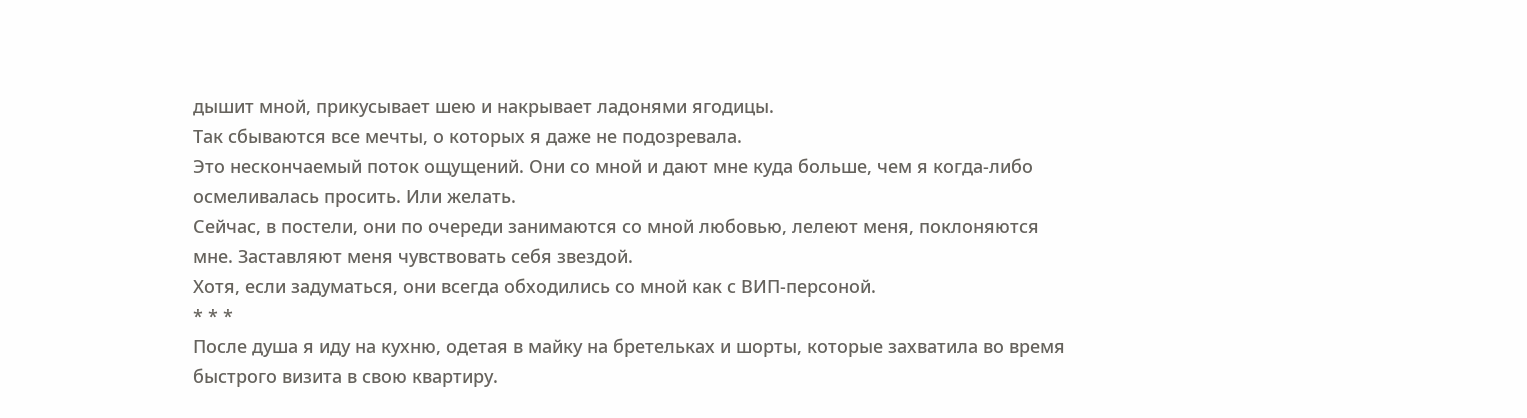дышит мной, прикусывает шею и накрывает ладонями ягодицы.
Так сбываются все мечты, о которых я даже не подозревала.
Это нескончаемый поток ощущений. Они со мной и дают мне куда больше, чем я когда-либо осмеливалась просить. Или желать.
Сейчас, в постели, они по очереди занимаются со мной любовью, лелеют меня, поклоняются мне. Заставляют меня чувствовать себя звездой.
Хотя, если задуматься, они всегда обходились со мной как с ВИП-персоной.
* * *
После душа я иду на кухню, одетая в майку на бретельках и шорты, которые захватила во время быстрого визита в свою квартиру.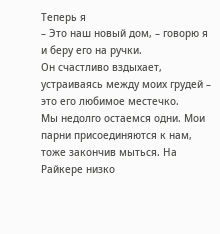Теперь я
– Это наш новый дом, – говорю я и беру его на ручки.
Он счастливо вздыхает, устраиваясь между моих грудей – это его любимое местечко.
Мы недолго остаемся одни. Мои парни присоединяются к нам, тоже закончив мыться. На Райкере низко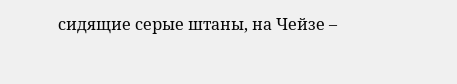сидящие серые штаны, на Чейзе –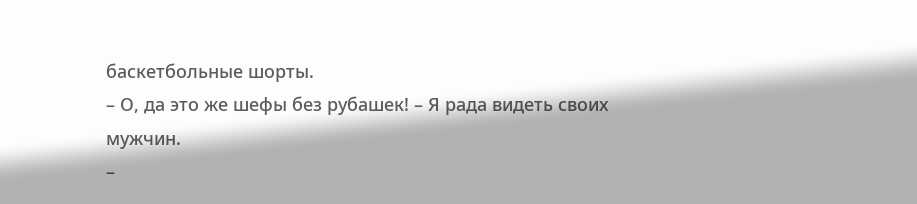баскетбольные шорты.
– О, да это же шефы без рубашек! – Я рада видеть своих мужчин.
–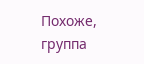Похоже, группа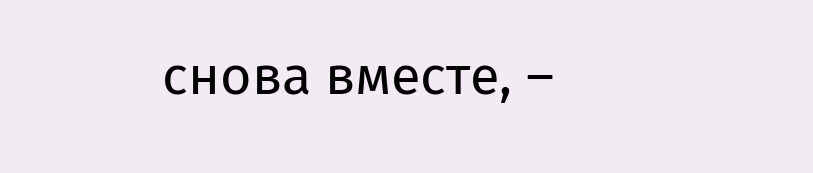снова вместе, –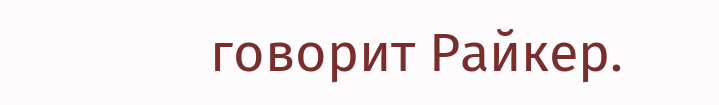говорит Райкер.